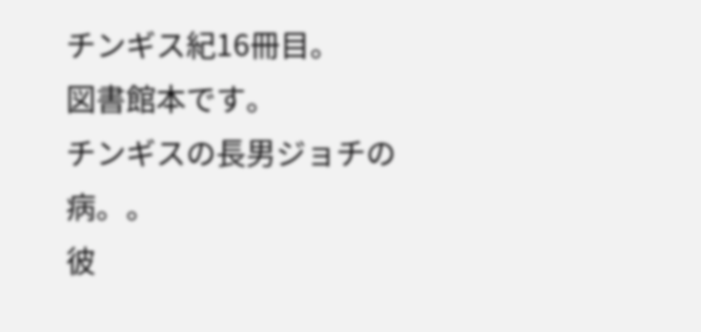チンギス紀16冊目。
図書館本です。
チンギスの長男ジョチの病。。
彼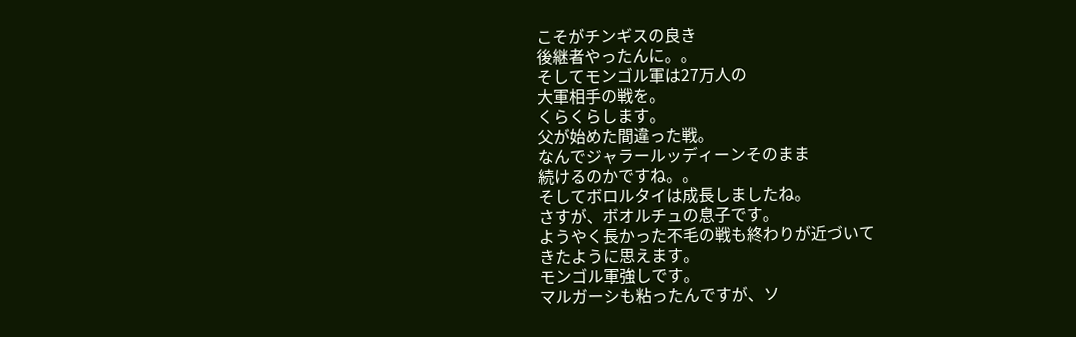こそがチンギスの良き
後継者やったんに。。
そしてモンゴル軍は27万人の
大軍相手の戦を。
くらくらします。
父が始めた間違った戦。
なんでジャラールッディーンそのまま
続けるのかですね。。
そしてボロルタイは成長しましたね。
さすが、ボオルチュの息子です。
ようやく長かった不毛の戦も終わりが近づいて
きたように思えます。
モンゴル軍強しです。
マルガーシも粘ったんですが、ソ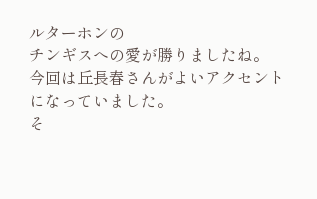ルターホンの
チンギスへの愛が勝りましたね。
今回は丘長春さんがよいアクセントになっていました。
そ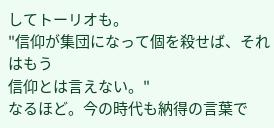してトーリオも。
"信仰が集団になって個を殺せば、それはもう
信仰とは言えない。"
なるほど。今の時代も納得の言葉で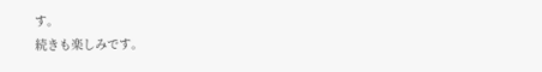す。
続きも楽しみです。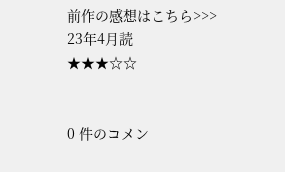前作の感想はこちら>>>
23年4月読
★★★☆☆


0 件のコメン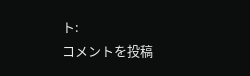ト:
コメントを投稿